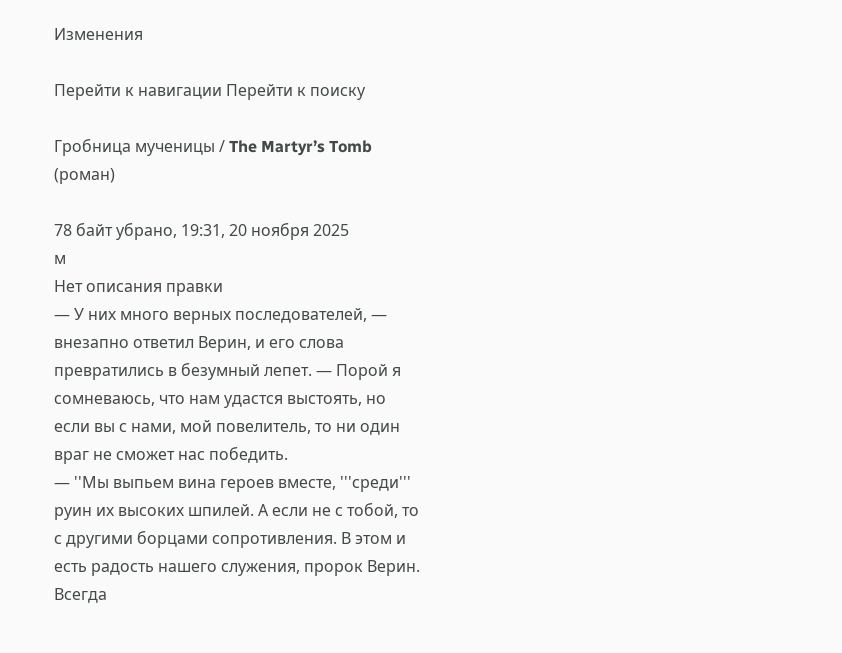Изменения

Перейти к навигации Перейти к поиску

Гробница мученицы / The Martyr’s Tomb (роман)

78 байт убрано, 19:31, 20 ноября 2025
м
Нет описания правки
— У них много верных последователей, — внезапно ответил Верин, и его слова превратились в безумный лепет. — Порой я сомневаюсь, что нам удастся выстоять, но если вы с нами, мой повелитель, то ни один враг не сможет нас победить.
— ''Мы выпьем вина героев вместе, '''среди''' руин их высоких шпилей. А если не с тобой, то с другими борцами сопротивления. В этом и есть радость нашего служения, пророк Верин. Всегда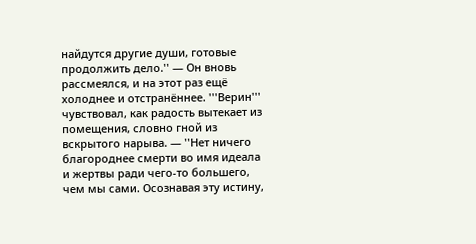найдутся другие души, готовые продолжить дело.'' — Он вновь рассмеялся, и на этот раз ещё холоднее и отстранённее. '''Верин''' чувствовал, как радость вытекает из помещения, словно гной из вскрытого нарыва. — ''Нет ничего благороднее смерти во имя идеала и жертвы ради чего-то большего, чем мы сами. Осознавая эту истину,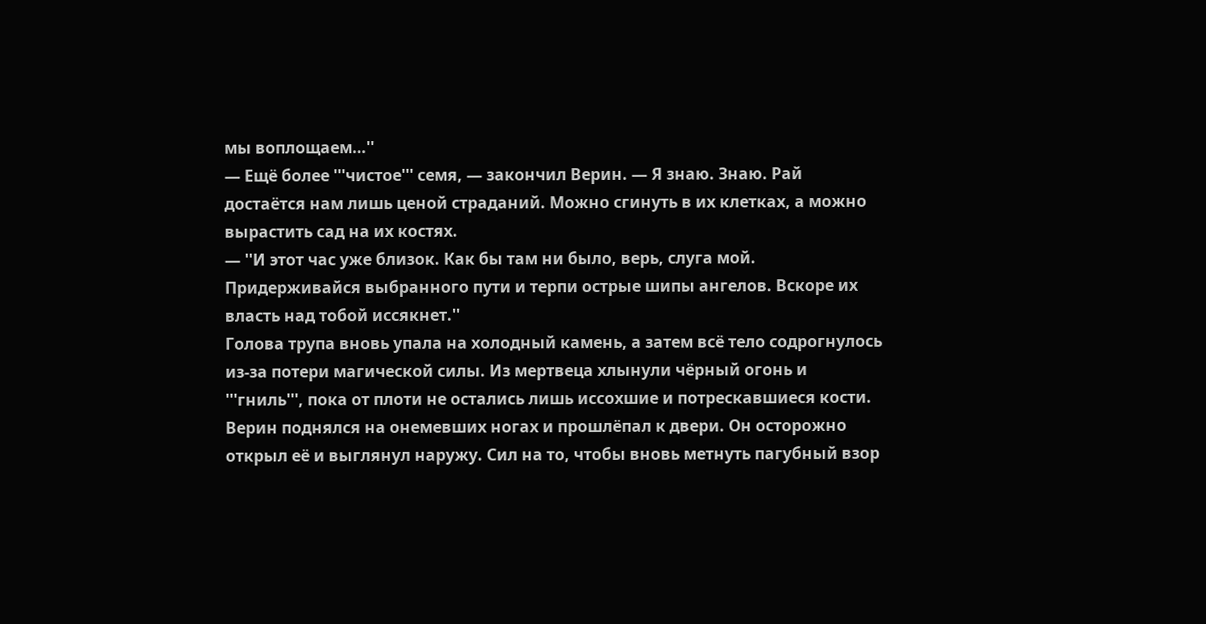мы воплощаем…''
— Ещё более '''чистое''' семя, — закончил Верин. — Я знаю. Знаю. Рай достаётся нам лишь ценой страданий. Можно сгинуть в их клетках, а можно вырастить сад на их костях.
— ''И этот час уже близок. Как бы там ни было, верь, слуга мой. Придерживайся выбранного пути и терпи острые шипы ангелов. Вскоре их власть над тобой иссякнет.''
Голова трупа вновь упала на холодный камень, а затем всё тело содрогнулось из-за потери магической силы. Из мертвеца хлынули чёрный огонь и '''гниль''', пока от плоти не остались лишь иссохшие и потрескавшиеся кости.
Верин поднялся на онемевших ногах и прошлёпал к двери. Он осторожно открыл её и выглянул наружу. Сил на то, чтобы вновь метнуть пагубный взор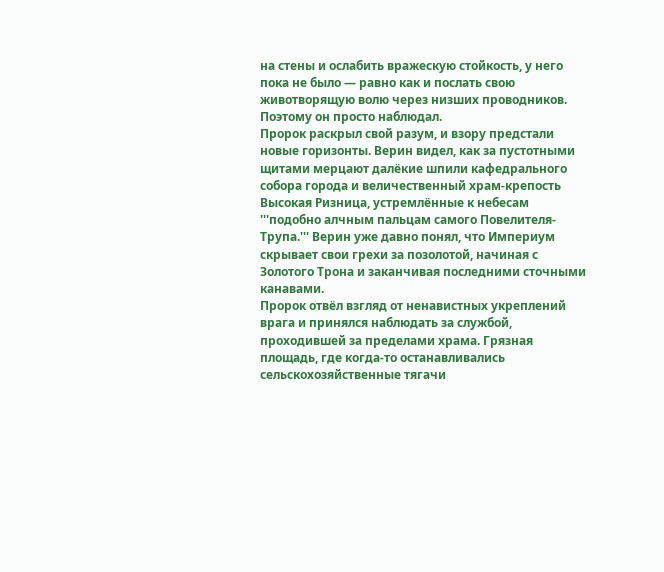на стены и ослабить вражескую стойкость, у него пока не было — равно как и послать свою животворящую волю через низших проводников. Поэтому он просто наблюдал.
Пророк раскрыл свой разум, и взору предстали новые горизонты. Верин видел, как за пустотными щитами мерцают далёкие шпили кафедрального собора города и величественный храм-крепость Высокая Ризница, устремлённые к небесам '''подобно алчным пальцам самого Повелителя-Трупа.''' Верин уже давно понял, что Империум скрывает свои грехи за позолотой, начиная с Золотого Трона и заканчивая последними сточными канавами.
Пророк отвёл взгляд от ненавистных укреплений врага и принялся наблюдать за службой, проходившей за пределами храма. Грязная площадь, где когда-то останавливались сельскохозяйственные тягачи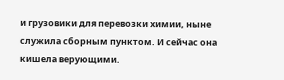и грузовики для перевозки химии, ныне служила сборным пунктом. И сейчас она кишела верующими.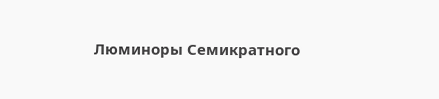Люминоры Семикратного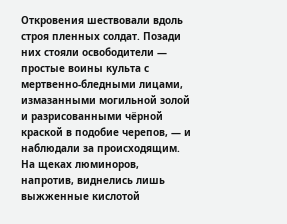Откровения шествовали вдоль строя пленных солдат. Позади них стояли освободители — простые воины культа с мертвенно-бледными лицами, измазанными могильной золой и разрисованными чёрной краской в подобие черепов, — и наблюдали за происходящим. На щеках люминоров, напротив, виднелись лишь выжженные кислотой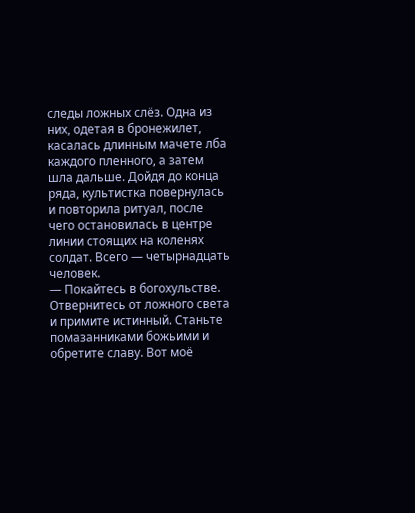следы ложных слёз. Одна из них, одетая в бронежилет, касалась длинным мачете лба каждого пленного, а затем шла дальше. Дойдя до конца ряда, культистка повернулась и повторила ритуал, после чего остановилась в центре линии стоящих на коленях солдат. Всего — четырнадцать человек.
— Покайтесь в богохульстве. Отвернитесь от ложного света и примите истинный. Станьте помазанниками божьими и обретите славу. Вот моё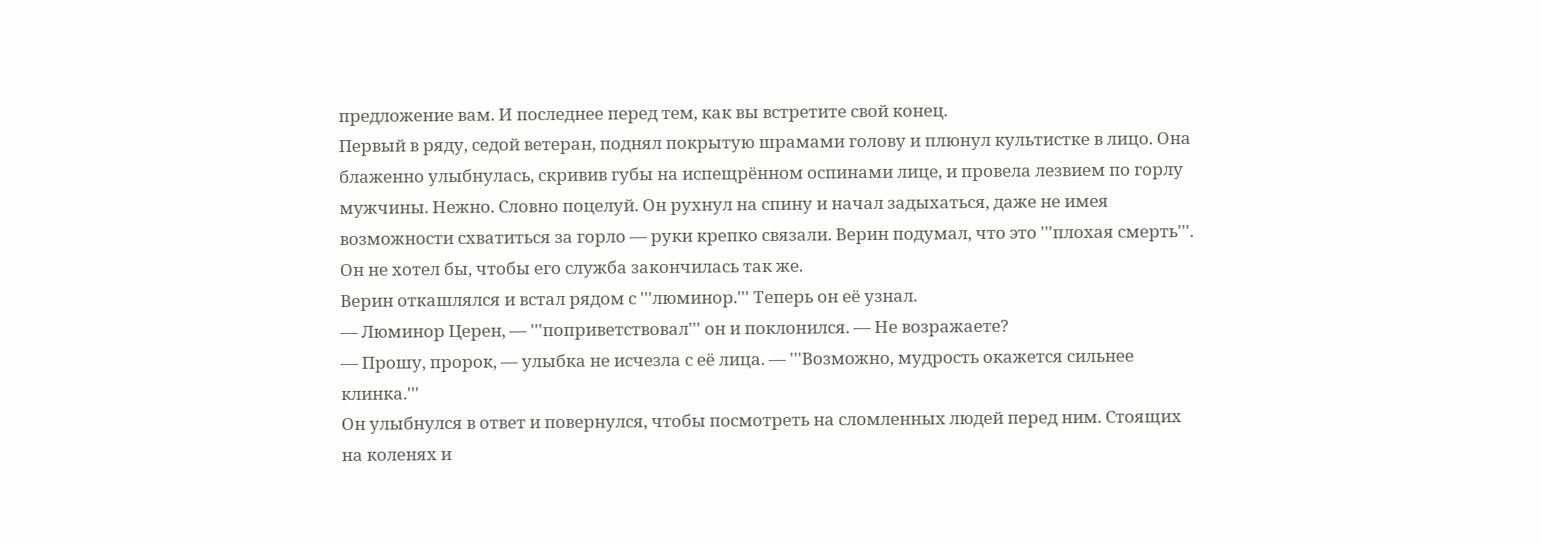предложение вам. И последнее перед тем, как вы встретите свой конец.
Первый в ряду, седой ветеран, поднял покрытую шрамами голову и плюнул культистке в лицо. Она блаженно улыбнулась, скривив губы на испещрённом оспинами лице, и провела лезвием по горлу мужчины. Нежно. Словно поцелуй. Он рухнул на спину и начал задыхаться, даже не имея возможности схватиться за горло — руки крепко связали. Верин подумал, что это '''плохая смерть'''. Он не хотел бы, чтобы его служба закончилась так же.
Верин откашлялся и встал рядом с '''люминор.''' Теперь он её узнал.
— Люминор Церен, — '''поприветствовал''' он и поклонился. — Не возражаете?
— Прошу, пророк, — улыбка не исчезла с её лица. — '''Возможно, мудрость окажется сильнее клинка.'''
Он улыбнулся в ответ и повернулся, чтобы посмотреть на сломленных людей перед ним. Стоящих на коленях и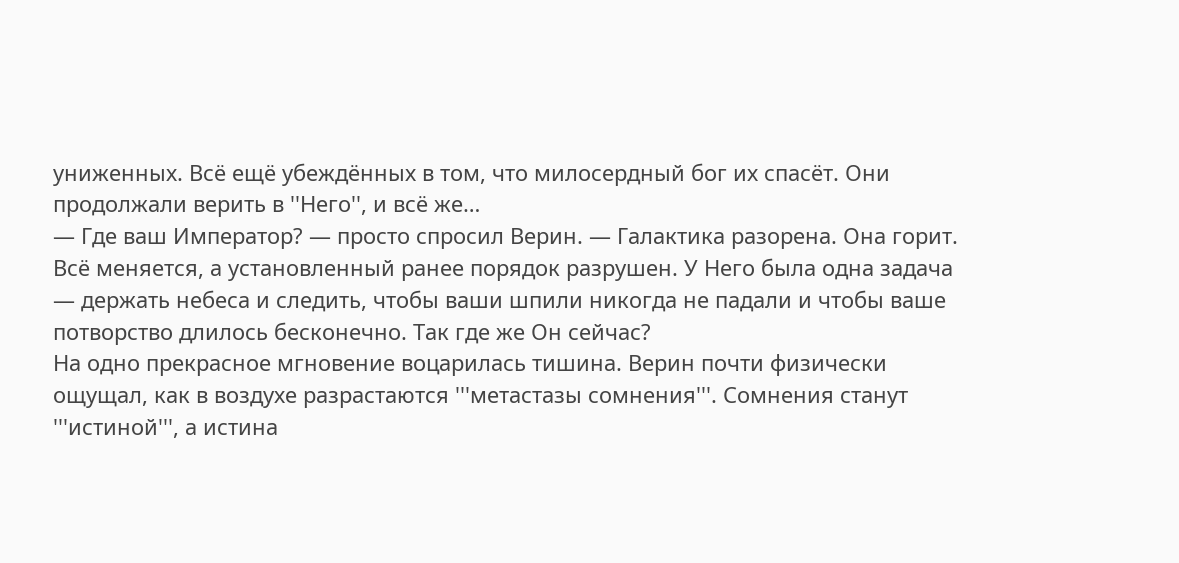униженных. Всё ещё убеждённых в том, что милосердный бог их спасёт. Они продолжали верить в ''Него'', и всё же…
— Где ваш Император? — просто спросил Верин. — Галактика разорена. Она горит. Всё меняется, а установленный ранее порядок разрушен. У Него была одна задача — держать небеса и следить, чтобы ваши шпили никогда не падали и чтобы ваше потворство длилось бесконечно. Так где же Он сейчас?
На одно прекрасное мгновение воцарилась тишина. Верин почти физически ощущал, как в воздухе разрастаются '''метастазы сомнения'''. Сомнения станут '''истиной''', а истина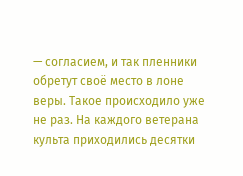— согласием, и так пленники обретут своё место в лоне веры. Такое происходило уже не раз. На каждого ветерана культа приходились десятки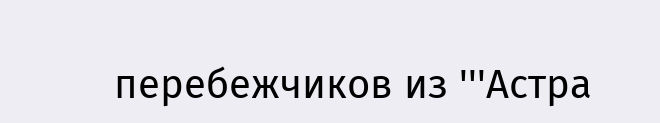перебежчиков из '''Астра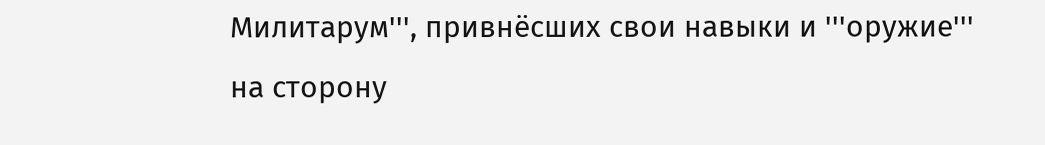Милитарум''', привнёсших свои навыки и '''оружие''' на сторону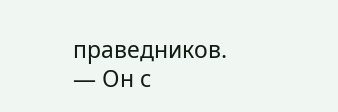праведников.
— Он с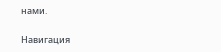нами.

Навигация